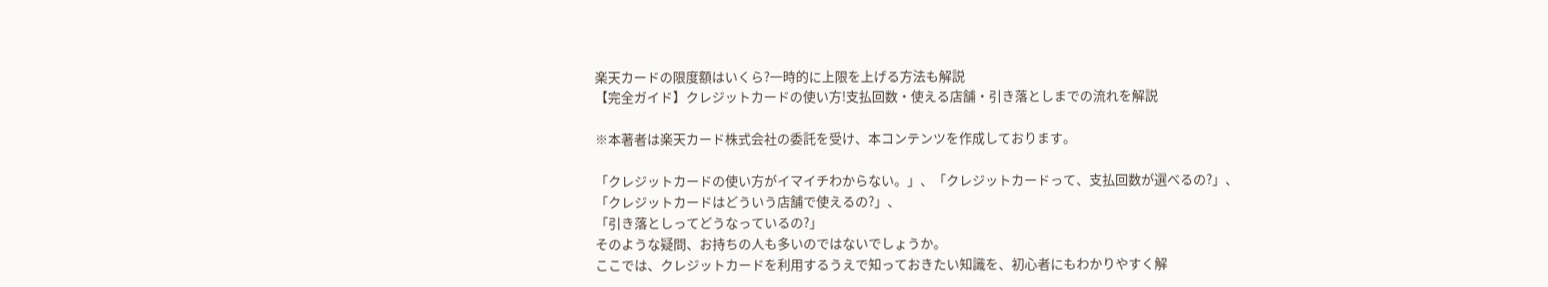楽天カードの限度額はいくら?一時的に上限を上げる方法も解説
【完全ガイド】クレジットカードの使い方!支払回数・使える店舗・引き落としまでの流れを解説

※本著者は楽天カード株式会社の委託を受け、本コンテンツを作成しております。

「クレジットカードの使い方がイマイチわからない。」、「クレジットカードって、支払回数が選べるの?」、
「クレジットカードはどういう店舗で使えるの?」、
「引き落としってどうなっているの?」
そのような疑問、お持ちの人も多いのではないでしょうか。
ここでは、クレジットカードを利用するうえで知っておきたい知識を、初心者にもわかりやすく解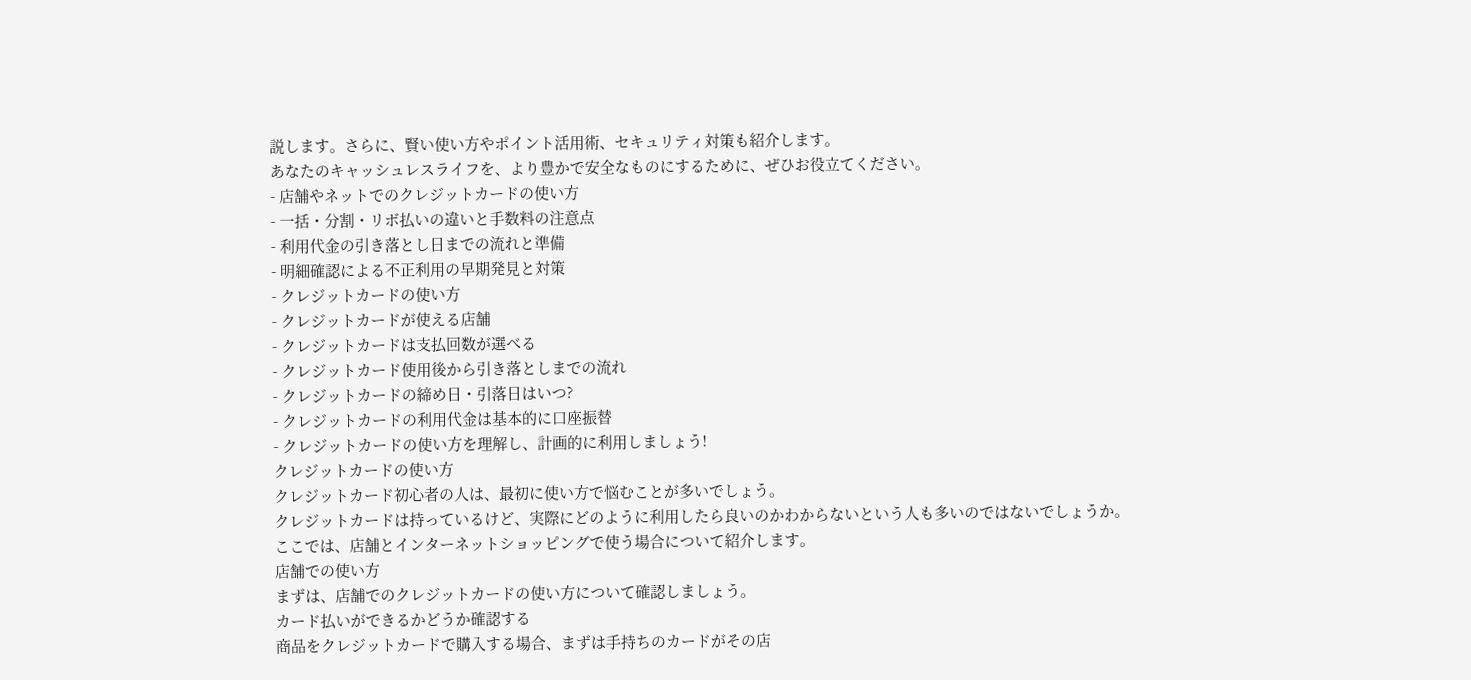説します。さらに、賢い使い方やポイント活用術、セキュリティ対策も紹介します。
あなたのキャッシュレスライフを、より豊かで安全なものにするために、ぜひお役立てください。
- 店舗やネットでのクレジットカードの使い方
- 一括・分割・リボ払いの違いと手数料の注意点
- 利用代金の引き落とし日までの流れと準備
- 明細確認による不正利用の早期発見と対策
- クレジットカードの使い方
- クレジットカードが使える店舗
- クレジットカードは支払回数が選べる
- クレジットカード使用後から引き落としまでの流れ
- クレジットカードの締め日・引落日はいつ?
- クレジットカードの利用代金は基本的に口座振替
- クレジットカードの使い方を理解し、計画的に利用しましょう!
クレジットカードの使い方
クレジットカード初心者の人は、最初に使い方で悩むことが多いでしょう。
クレジットカードは持っているけど、実際にどのように利用したら良いのかわからないという人も多いのではないでしょうか。
ここでは、店舗とインターネットショッピングで使う場合について紹介します。
店舗での使い方
まずは、店舗でのクレジットカードの使い方について確認しましょう。
カード払いができるかどうか確認する
商品をクレジットカードで購入する場合、まずは手持ちのカードがその店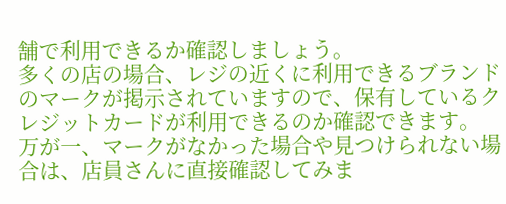舗で利用できるか確認しましょう。
多くの店の場合、レジの近くに利用できるブランドのマークが掲示されていますので、保有しているクレジットカードが利用できるのか確認できます。
万が一、マークがなかった場合や見つけられない場合は、店員さんに直接確認してみま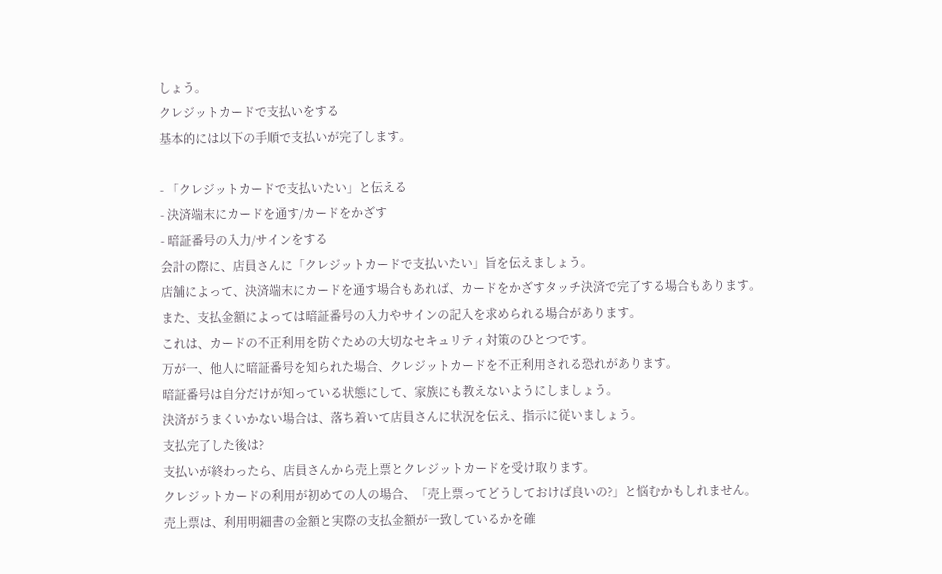しょう。
クレジットカードで支払いをする
基本的には以下の手順で支払いが完了します。

- 「クレジットカードで支払いたい」と伝える
- 決済端末にカードを通す/カードをかざす
- 暗証番号の入力/サインをする
会計の際に、店員さんに「クレジットカードで支払いたい」旨を伝えましょう。
店舗によって、決済端末にカードを通す場合もあれば、カードをかざすタッチ決済で完了する場合もあります。
また、支払金額によっては暗証番号の入力やサインの記入を求められる場合があります。
これは、カードの不正利用を防ぐための大切なセキュリティ対策のひとつです。
万が一、他人に暗証番号を知られた場合、クレジットカードを不正利用される恐れがあります。
暗証番号は自分だけが知っている状態にして、家族にも教えないようにしましょう。
決済がうまくいかない場合は、落ち着いて店員さんに状況を伝え、指示に従いましょう。
支払完了した後は?
支払いが終わったら、店員さんから売上票とクレジットカードを受け取ります。
クレジットカードの利用が初めての人の場合、「売上票ってどうしておけば良いの?」と悩むかもしれません。
売上票は、利用明細書の金額と実際の支払金額が一致しているかを確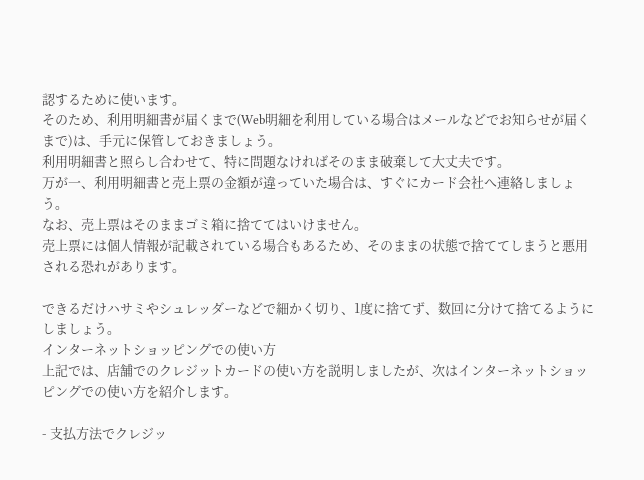認するために使います。
そのため、利用明細書が届くまで(Web明細を利用している場合はメールなどでお知らせが届くまで)は、手元に保管しておきましょう。
利用明細書と照らし合わせて、特に問題なければそのまま破棄して大丈夫です。
万が一、利用明細書と売上票の金額が違っていた場合は、すぐにカード会社へ連絡しましょう。
なお、売上票はそのままゴミ箱に捨ててはいけません。
売上票には個人情報が記載されている場合もあるため、そのままの状態で捨ててしまうと悪用される恐れがあります。

できるだけハサミやシュレッダーなどで細かく切り、1度に捨てず、数回に分けて捨てるようにしましょう。
インターネットショッピングでの使い方
上記では、店舗でのクレジットカードの使い方を説明しましたが、次はインターネットショッピングでの使い方を紹介します。

- 支払方法でクレジッ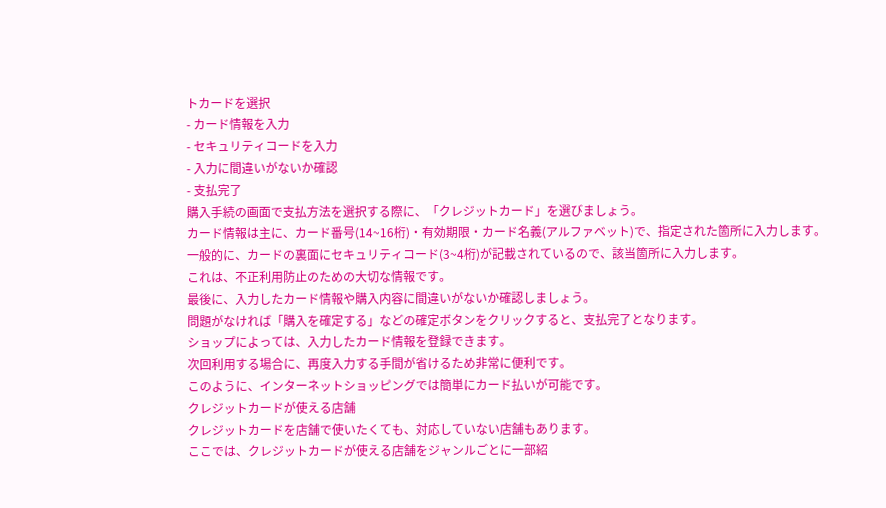トカードを選択
- カード情報を入力
- セキュリティコードを入力
- 入力に間違いがないか確認
- 支払完了
購入手続の画面で支払方法を選択する際に、「クレジットカード」を選びましょう。
カード情報は主に、カード番号(14~16桁)・有効期限・カード名義(アルファベット)で、指定された箇所に入力します。
一般的に、カードの裏面にセキュリティコード(3~4桁)が記載されているので、該当箇所に入力します。
これは、不正利用防止のための大切な情報です。
最後に、入力したカード情報や購入内容に間違いがないか確認しましょう。
問題がなければ「購入を確定する」などの確定ボタンをクリックすると、支払完了となります。
ショップによっては、入力したカード情報を登録できます。
次回利用する場合に、再度入力する手間が省けるため非常に便利です。
このように、インターネットショッピングでは簡単にカード払いが可能です。
クレジットカードが使える店舗
クレジットカードを店舗で使いたくても、対応していない店舗もあります。
ここでは、クレジットカードが使える店舗をジャンルごとに一部紹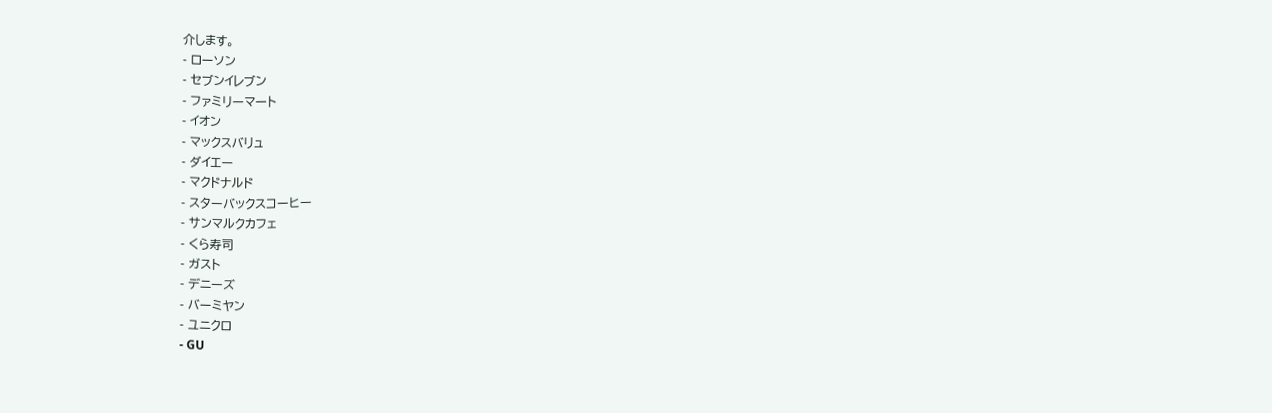介します。
- ローソン
- セブンイレブン
- ファミリーマート
- イオン
- マックスバリュ
- ダイエー
- マクドナルド
- スターバックスコーヒー
- サンマルクカフェ
- くら寿司
- ガスト
- デニーズ
- バーミヤン
- ユニクロ
- GU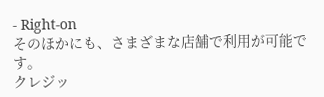- Right-on
そのほかにも、さまざまな店舗で利用が可能です。
クレジッ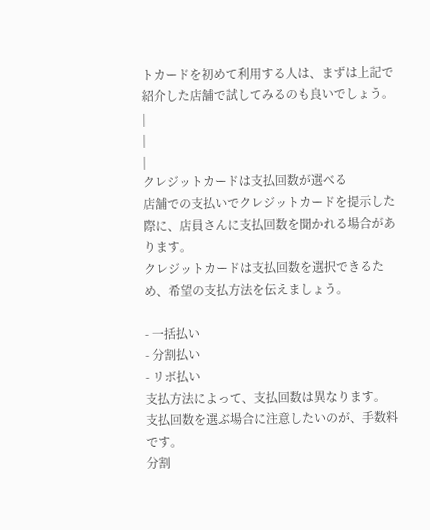トカードを初めて利用する人は、まずは上記で紹介した店舗で試してみるのも良いでしょう。
|
|
|
クレジットカードは支払回数が選べる
店舗での支払いでクレジットカードを提示した際に、店員さんに支払回数を聞かれる場合があります。
クレジットカードは支払回数を選択できるため、希望の支払方法を伝えましょう。

- 一括払い
- 分割払い
- リボ払い
支払方法によって、支払回数は異なります。
支払回数を選ぶ場合に注意したいのが、手数料です。
分割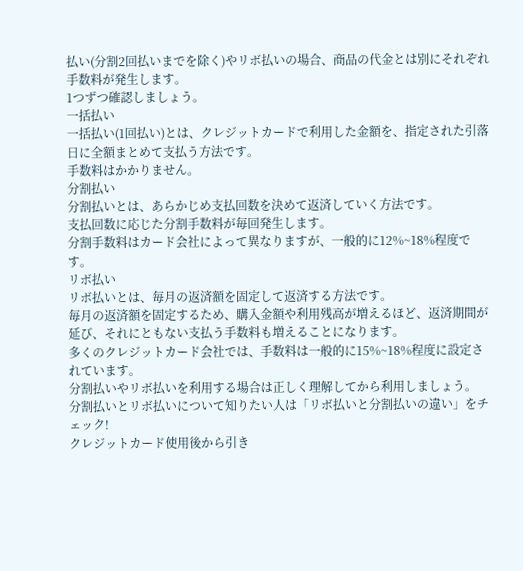払い(分割2回払いまでを除く)やリボ払いの場合、商品の代金とは別にそれぞれ手数料が発生します。
1つずつ確認しましょう。
一括払い
一括払い(1回払い)とは、クレジットカードで利用した金額を、指定された引落日に全額まとめて支払う方法です。
手数料はかかりません。
分割払い
分割払いとは、あらかじめ支払回数を決めて返済していく方法です。
支払回数に応じた分割手数料が毎回発生します。
分割手数料はカード会社によって異なりますが、一般的に12%~18%程度です。
リボ払い
リボ払いとは、毎月の返済額を固定して返済する方法です。
毎月の返済額を固定するため、購入金額や利用残高が増えるほど、返済期間が延び、それにともない支払う手数料も増えることになります。
多くのクレジットカード会社では、手数料は一般的に15%~18%程度に設定されています。
分割払いやリボ払いを利用する場合は正しく理解してから利用しましょう。
分割払いとリボ払いについて知りたい人は「リボ払いと分割払いの違い」をチェック!
クレジットカード使用後から引き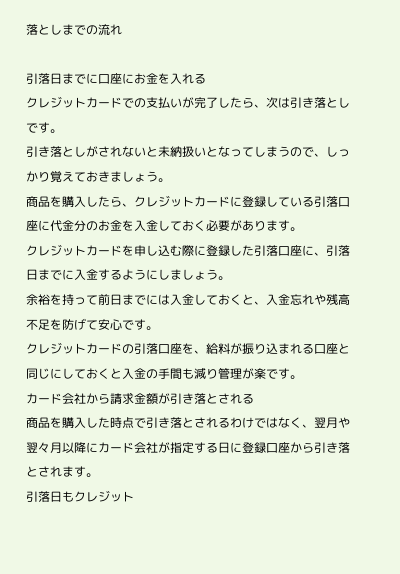落としまでの流れ

引落日までに口座にお金を入れる
クレジットカードでの支払いが完了したら、次は引き落としです。
引き落としがされないと未納扱いとなってしまうので、しっかり覚えておきましょう。
商品を購入したら、クレジットカードに登録している引落口座に代金分のお金を入金しておく必要があります。
クレジットカードを申し込む際に登録した引落口座に、引落日までに入金するようにしましょう。
余裕を持って前日までには入金しておくと、入金忘れや残高不足を防げて安心です。
クレジットカードの引落口座を、給料が振り込まれる口座と同じにしておくと入金の手間も減り管理が楽です。
カード会社から請求金額が引き落とされる
商品を購入した時点で引き落とされるわけではなく、翌月や翌々月以降にカード会社が指定する日に登録口座から引き落とされます。
引落日もクレジット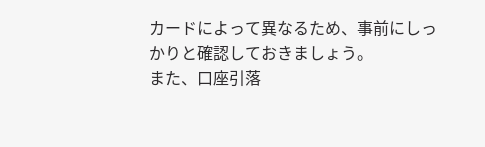カードによって異なるため、事前にしっかりと確認しておきましょう。
また、口座引落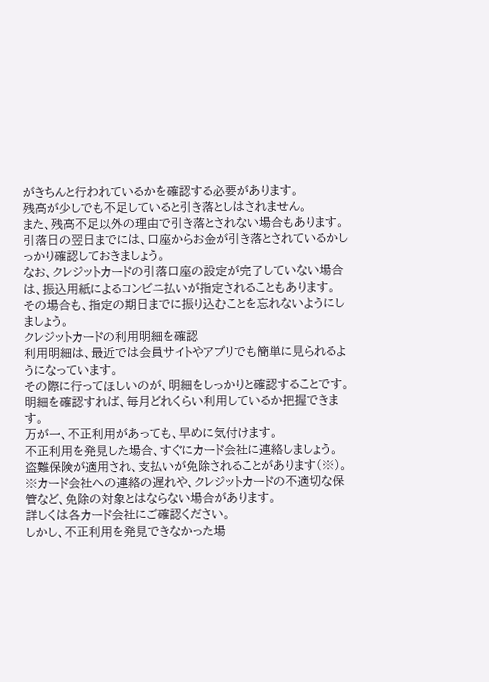がきちんと行われているかを確認する必要があります。
残高が少しでも不足していると引き落としはされません。
また、残高不足以外の理由で引き落とされない場合もあります。
引落日の翌日までには、口座からお金が引き落とされているかしっかり確認しておきましょう。
なお、クレジットカードの引落口座の設定が完了していない場合は、振込用紙によるコンビニ払いが指定されることもあります。
その場合も、指定の期日までに振り込むことを忘れないようにしましょう。
クレジットカードの利用明細を確認
利用明細は、最近では会員サイトやアプリでも簡単に見られるようになっています。
その際に行ってほしいのが、明細をしっかりと確認することです。
明細を確認すれば、毎月どれくらい利用しているか把握できます。
万が一、不正利用があっても、早めに気付けます。
不正利用を発見した場合、すぐにカード会社に連絡しましょう。
盗難保険が適用され、支払いが免除されることがあります(※)。
※カード会社への連絡の遅れや、クレジットカードの不適切な保管など、免除の対象とはならない場合があります。
詳しくは各カード会社にご確認ください。
しかし、不正利用を発見できなかった場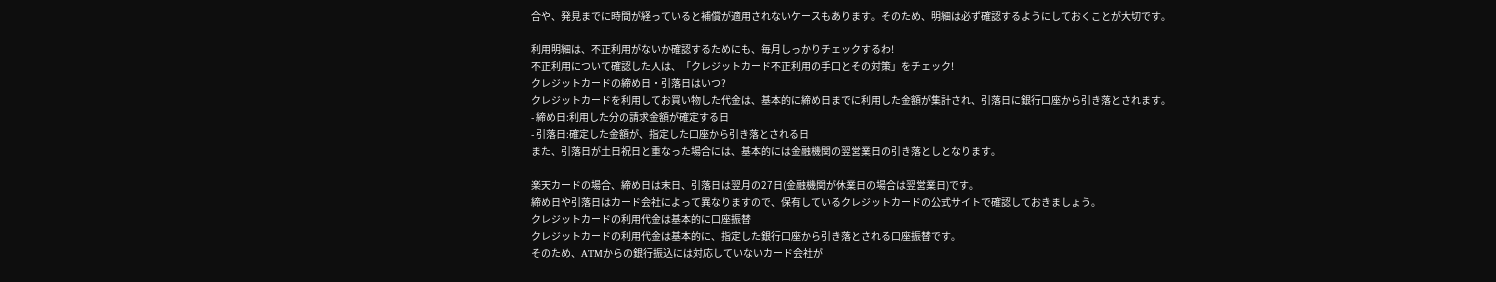合や、発見までに時間が経っていると補償が適用されないケースもあります。そのため、明細は必ず確認するようにしておくことが大切です。

利用明細は、不正利用がないか確認するためにも、毎月しっかりチェックするわ!
不正利用について確認した人は、「クレジットカード不正利用の手口とその対策」をチェック!
クレジットカードの締め日・引落日はいつ?
クレジットカードを利用してお買い物した代金は、基本的に締め日までに利用した金額が集計され、引落日に銀行口座から引き落とされます。
- 締め日:利用した分の請求金額が確定する日
- 引落日:確定した金額が、指定した口座から引き落とされる日
また、引落日が土日祝日と重なった場合には、基本的には金融機関の翌営業日の引き落としとなります。

楽天カードの場合、締め日は末日、引落日は翌月の27日(金融機関が休業日の場合は翌営業日)です。
締め日や引落日はカード会社によって異なりますので、保有しているクレジットカードの公式サイトで確認しておきましょう。
クレジットカードの利用代金は基本的に口座振替
クレジットカードの利用代金は基本的に、指定した銀行口座から引き落とされる口座振替です。
そのため、ATMからの銀行振込には対応していないカード会社が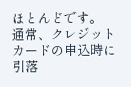ほとんどです。
通常、クレジットカードの申込時に引落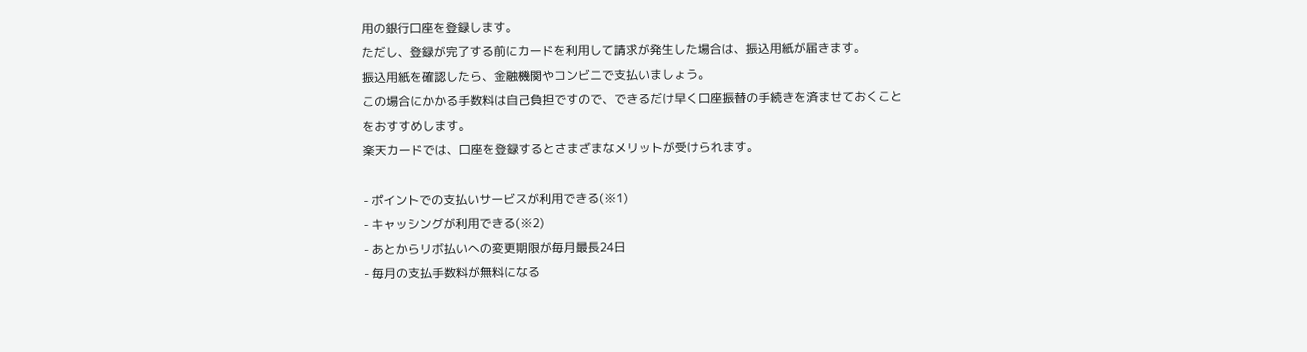用の銀行口座を登録します。
ただし、登録が完了する前にカードを利用して請求が発生した場合は、振込用紙が届きます。
振込用紙を確認したら、金融機関やコンビニで支払いましょう。
この場合にかかる手数料は自己負担ですので、できるだけ早く口座振替の手続きを済ませておくことをおすすめします。
楽天カードでは、口座を登録するとさまざまなメリットが受けられます。

- ポイントでの支払いサービスが利用できる(※1)
- キャッシングが利用できる(※2)
- あとからリボ払いへの変更期限が毎月最長24日
- 毎月の支払手数料が無料になる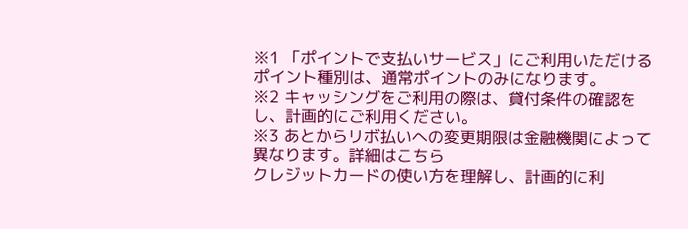※1 「ポイントで支払いサービス」にご利用いただけるポイント種別は、通常ポイントのみになります。
※2 キャッシングをご利用の際は、貸付条件の確認をし、計画的にご利用ください。
※3 あとからリボ払いへの変更期限は金融機関によって異なります。詳細はこちら
クレジットカードの使い方を理解し、計画的に利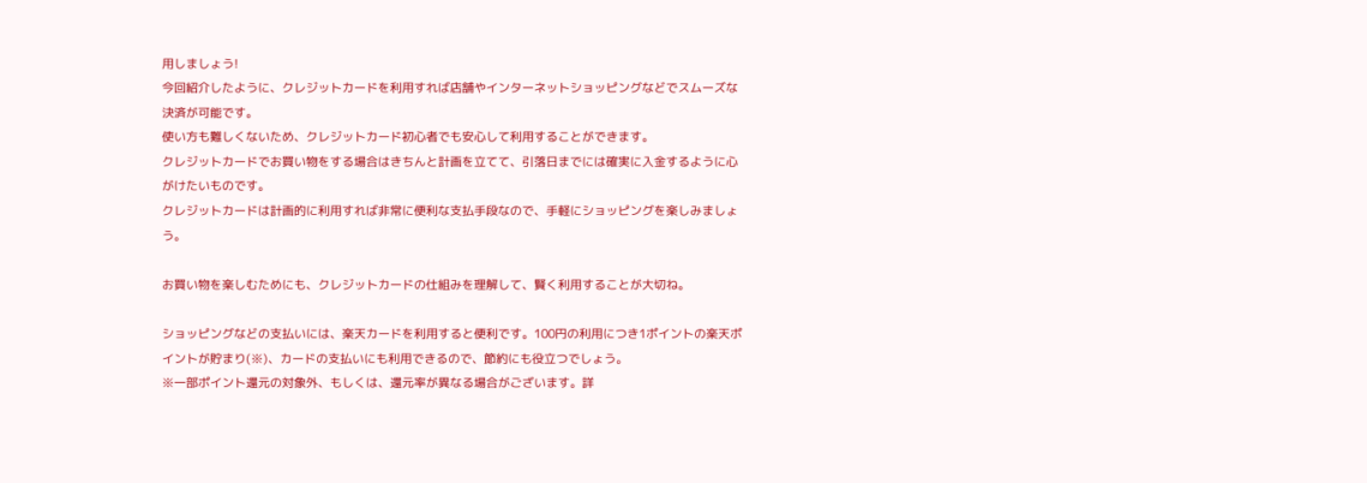用しましょう!
今回紹介したように、クレジットカードを利用すれば店舗やインターネットショッピングなどでスムーズな決済が可能です。
使い方も難しくないため、クレジットカード初心者でも安心して利用することができます。
クレジットカードでお買い物をする場合はきちんと計画を立てて、引落日までには確実に入金するように心がけたいものです。
クレジットカードは計画的に利用すれば非常に便利な支払手段なので、手軽にショッピングを楽しみましょう。

お買い物を楽しむためにも、クレジットカードの仕組みを理解して、賢く利用することが大切ね。

ショッピングなどの支払いには、楽天カードを利用すると便利です。100円の利用につき1ポイントの楽天ポイントが貯まり(※)、カードの支払いにも利用できるので、節約にも役立つでしょう。
※一部ポイント還元の対象外、もしくは、還元率が異なる場合がございます。詳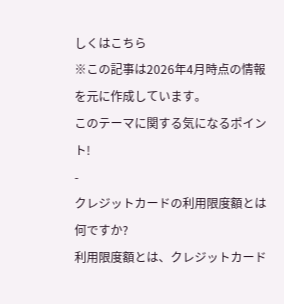しくはこちら
※この記事は2026年4月時点の情報を元に作成しています。
このテーマに関する気になるポイント!
-
クレジットカードの利用限度額とは何ですか?
利用限度額とは、クレジットカード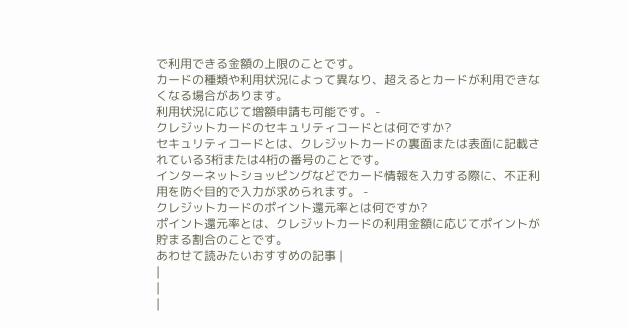で利用できる金額の上限のことです。
カードの種類や利用状況によって異なり、超えるとカードが利用できなくなる場合があります。
利用状況に応じて増額申請も可能です。 -
クレジットカードのセキュリティコードとは何ですか?
セキュリティコードとは、クレジットカードの裏面または表面に記載されている3桁または4桁の番号のことです。
インターネットショッピングなどでカード情報を入力する際に、不正利用を防ぐ目的で入力が求められます。 -
クレジットカードのポイント還元率とは何ですか?
ポイント還元率とは、クレジットカードの利用金額に応じてポイントが貯まる割合のことです。
あわせて読みたいおすすめの記事 |
|
|
|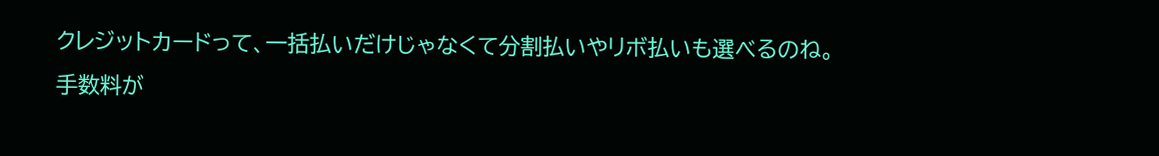クレジットカードって、一括払いだけじゃなくて分割払いやリボ払いも選べるのね。 手数料が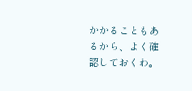かかることもあるから、よく確認しておくわ。